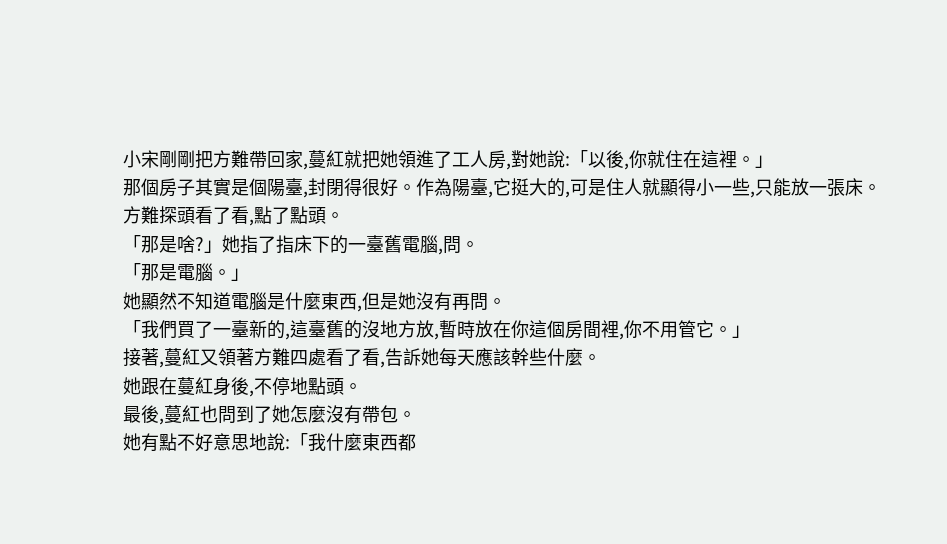小宋剛剛把方難帶回家,蔓紅就把她領進了工人房,對她說:「以後,你就住在這裡。」
那個房子其實是個陽臺,封閉得很好。作為陽臺,它挺大的,可是住人就顯得小一些,只能放一張床。
方難探頭看了看,點了點頭。
「那是啥?」她指了指床下的一臺舊電腦,問。
「那是電腦。」
她顯然不知道電腦是什麼東西,但是她沒有再問。
「我們買了一臺新的,這臺舊的沒地方放,暫時放在你這個房間裡,你不用管它。」
接著,蔓紅又領著方難四處看了看,告訴她每天應該幹些什麼。
她跟在蔓紅身後,不停地點頭。
最後,蔓紅也問到了她怎麼沒有帶包。
她有點不好意思地說:「我什麼東西都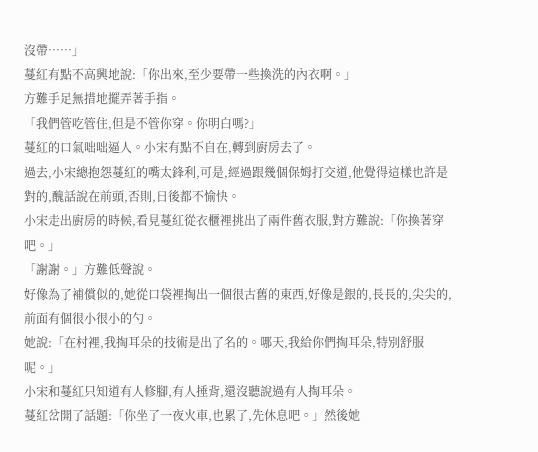沒帶……」
蔓紅有點不高興地說:「你出來,至少要帶一些換洗的內衣啊。」
方難手足無措地擺弄著手指。
「我們管吃管住,但是不管你穿。你明白嗎?」
蔓紅的口氣咄咄逼人。小宋有點不自在,轉到廚房去了。
過去,小宋總抱怨蔓紅的嘴太鋒利,可是,經過跟幾個保姆打交道,他覺得這樣也許是對的,醜話說在前頭,否則,日後都不愉快。
小宋走出廚房的時候,看見蔓紅從衣櫃裡挑出了兩件舊衣服,對方難說:「你換著穿吧。」
「謝謝。」方難低聲說。
好像為了補償似的,她從口袋裡掏出一個很古舊的東西,好像是銀的,長長的,尖尖的,前面有個很小很小的勺。
她說:「在村裡,我掏耳朵的技術是出了名的。哪天,我給你們掏耳朵,特別舒服呢。」
小宋和蔓紅只知道有人修腳,有人捶背,還沒聽說過有人掏耳朵。
蔓紅岔開了話題:「你坐了一夜火車,也累了,先休息吧。」然後她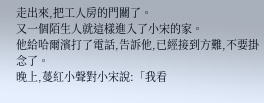走出來,把工人房的門關了。
又一個陌生人就這樣進入了小宋的家。
他給哈爾濱打了電話,告訴他,已經接到方難,不要掛念了。
晚上,蔓紅小聲對小宋說:「我看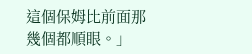這個保姆比前面那幾個都順眼。」